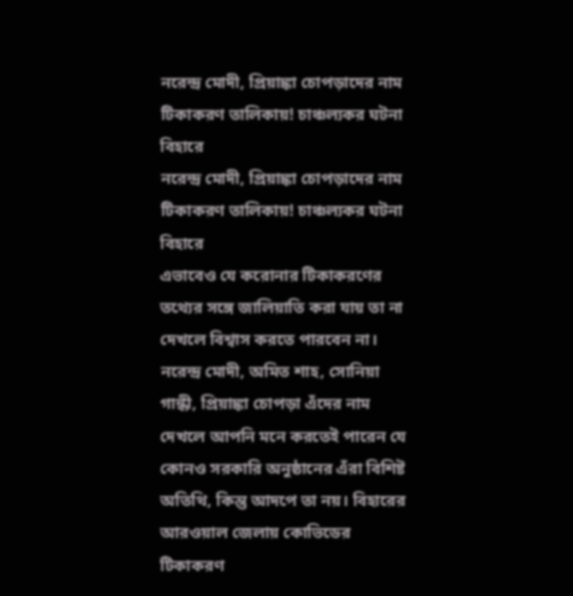নরেন্দ্র মোদী, প্রিয়াঙ্কা চোপড়াদের নাম টিকাকরণ তালিকায়! চাঞ্চল্যকর ঘটনা বিহারে
নরেন্দ্র মোদী, প্রিয়াঙ্কা চোপড়াদের নাম টিকাকরণ তালিকায়! চাঞ্চল্যকর ঘটনা বিহারে
এভাবেও যে করোনার টিকাকরণের তথ্যের সঙ্গে জালিয়াতি করা যায় তা না দেখলে বিশ্বাস করতে পারবেন না। নরেন্দ্র মোদী, অমিত শাহ, সোনিয়া গান্ধী, প্রিয়াঙ্কা চোপড়া এঁদের নাম দেখলে আপনি মনে করতেই পারেন যে কোনও সরকারি অনুষ্ঠানের এঁরা বিশিষ্ট অতিথি, কিন্তু আদপে তা নয়। বিহারের আরওয়াল জেলায় কোভিডের টিকাকরণ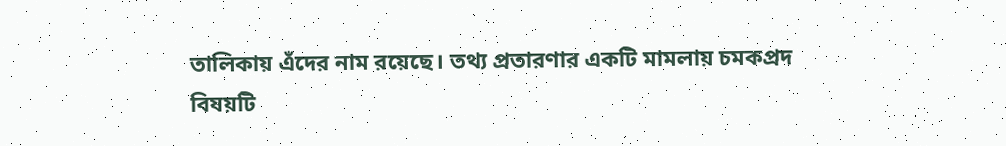তালিকায় এঁদের নাম রয়েছে। তথ্য প্রতারণার একটি মামলায় চমকপ্রদ বিষয়টি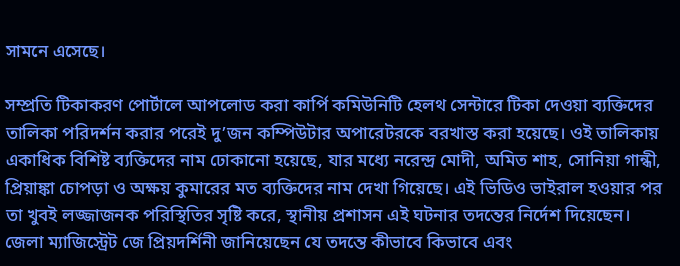সামনে এসেছে।

সম্প্রতি টিকাকরণ পোর্টালে আপলোড করা কার্পি কমিউনিটি হেলথ সেন্টারে টিকা দেওয়া ব্যক্তিদের তালিকা পরিদর্শন করার পরেই দু’জন কম্পিউটার অপারেটরকে বরখাস্ত করা হয়েছে। ওই তালিকায় একাধিক বিশিষ্ট ব্যক্তিদের নাম ঢোকানো হয়েছে, যার মধ্যে নরেন্দ্র মোদী, অমিত শাহ, সোনিয়া গান্ধী, প্রিয়াঙ্কা চোপড়া ও অক্ষয় কুমারের মত ব্যক্তিদের নাম দেখা গিয়েছে। এই ভিডিও ভাইরাল হওয়ার পর তা খুবই লজ্জাজনক পরিস্থিতির সৃষ্টি করে, স্থানীয় প্রশাসন এই ঘটনার তদন্তের নির্দেশ দিয়েছেন।
জেলা ম্যাজিস্ট্রেট জে প্রিয়দর্শিনী জানিয়েছেন যে তদন্তে কীভাবে কিভাবে এবং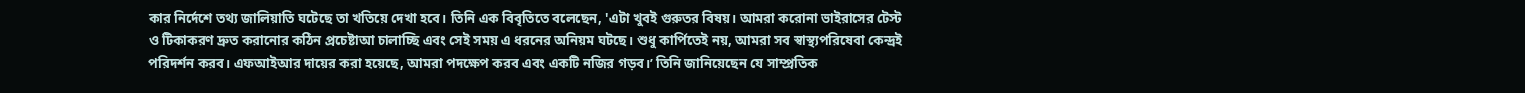কার নির্দেশে তথ্য জালিয়াতি ঘটেছে তা খতিয়ে দেখা হবে। তিনি এক বিবৃতিতে বলেছেন, 'এটা খুবই গুরুতর বিষয়। আমরা করোনা ভাইরাসের টেস্ট ও টিকাকরণ দ্রুত করানোর কঠিন প্রচেষ্টাআ চালাচ্ছি এবং সেই সময় এ ধরনের অনিয়ম ঘটছে। শুধু কার্পিতেই নয়, আমরা সব স্বাস্থ্যপরিষেবা কেন্দ্রই পরিদর্শন করব। এফআইআর দায়ের করা হয়েছে, আমরা পদক্ষেপ করব এবং একটি নজির গড়ব।’ তিনি জানিয়েছেন যে সাম্প্রতিক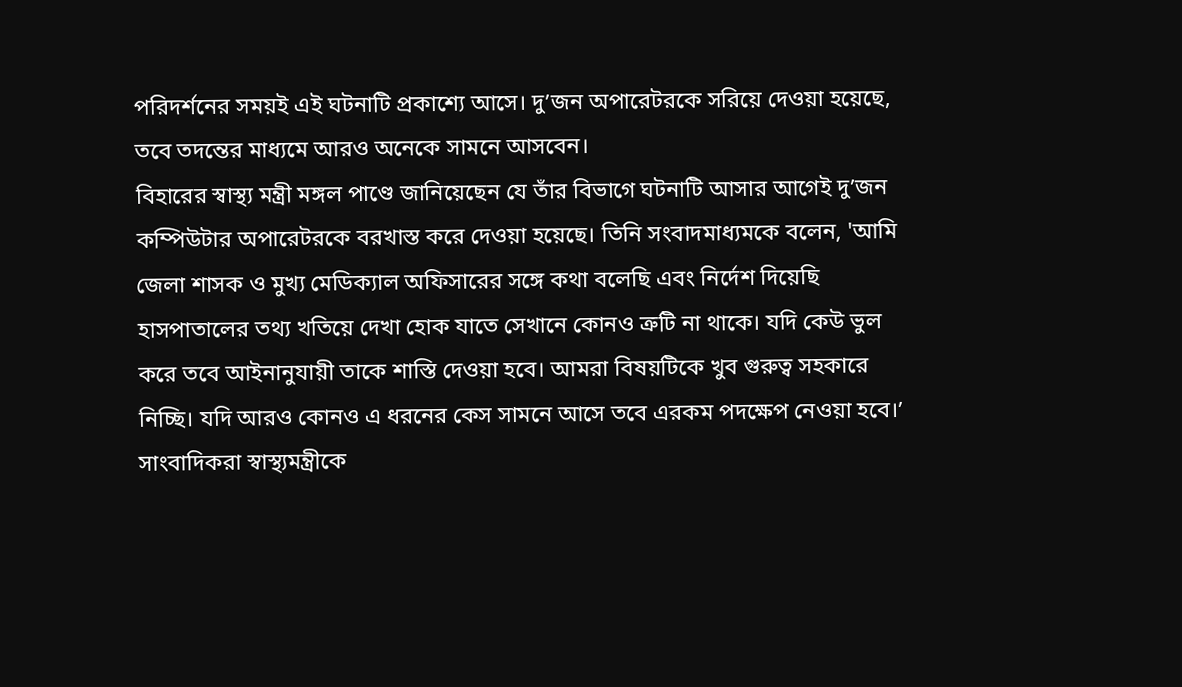পরিদর্শনের সময়ই এই ঘটনাটি প্রকাশ্যে আসে। দু’জন অপারেটরকে সরিয়ে দেওয়া হয়েছে, তবে তদন্তের মাধ্যমে আরও অনেকে সামনে আসবেন।
বিহারের স্বাস্থ্য মন্ত্রী মঙ্গল পাণ্ডে জানিয়েছেন যে তাঁর বিভাগে ঘটনাটি আসার আগেই দু’জন কম্পিউটার অপারেটরকে বরখাস্ত করে দেওয়া হয়েছে। তিনি সংবাদমাধ্যমকে বলেন, 'আমি জেলা শাসক ও মুখ্য মেডিক্যাল অফিসারের সঙ্গে কথা বলেছি এবং নির্দেশ দিয়েছি হাসপাতালের তথ্য খতিয়ে দেখা হোক যাতে সেখানে কোনও ত্রুটি না থাকে। যদি কেউ ভুল করে তবে আইনানুযায়ী তাকে শাস্তি দেওয়া হবে। আমরা বিষয়টিকে খুব গুরুত্ব সহকারে নিচ্ছি। যদি আরও কোনও এ ধরনের কেস সামনে আসে তবে এরকম পদক্ষেপ নেওয়া হবে।’
সাংবাদিকরা স্বাস্থ্যমন্ত্রীকে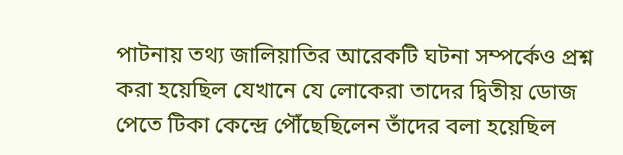পাটনায় তথ্য জালিয়াতির আরেকটি ঘটনা সম্পর্কেও প্রশ্ন করা হয়েছিল যেখানে যে লোকেরা তাদের দ্বিতীয় ডোজ পেতে টিকা কেন্দ্রে পৌঁছেছিলেন তাঁদের বলা হয়েছিল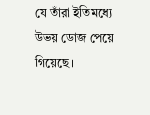যে তাঁরা ইতিমধ্যে উভয় ডোজ পেয়ে গিয়েছে।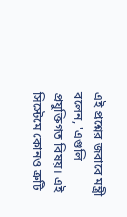এই প্রশ্নের জবাবে মন্ত্রী বলেন, 'এগুলি প্রযুক্তিগত বিষয়। এই সিস্টেমে কোনও ত্রুটি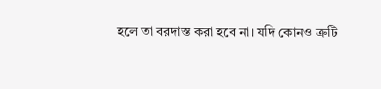হলে তা বরদাস্ত করা হবে না। যদি কোনও ত্রুটি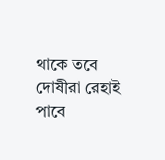থাকে তবে দোষীরা রেহাই পাবে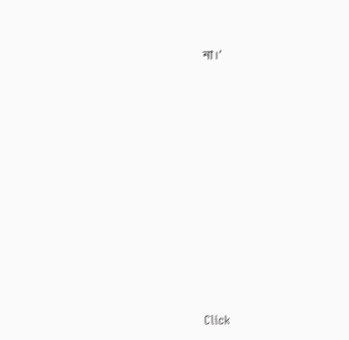না।’












Click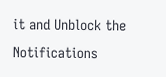it and Unblock the Notifications